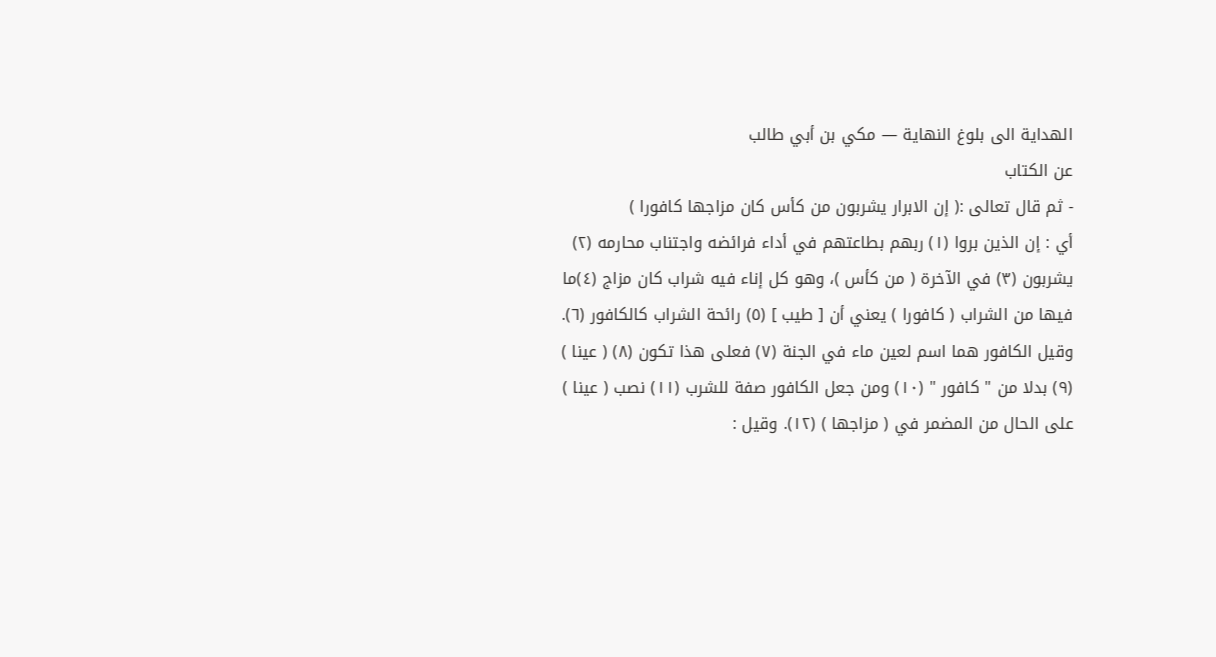الهداية الى بلوغ النهاية — مكي بن أبي طالب
عن الكتاب
- ثم قال تعالى :( إن الابرار يشربون من كأس كان مزاجها كافورا )
أي : إن الذين بروا (١) ربهم بطاعتهم في أداء فرائضه واجتناب محارمه (٢) يشربون (٣) في الآخرة ( من كأس )، وهو كل إناء فيه شراب كان مزاج (٤)ما فيها من الشراب ( كافورا ) يعني أن [ طيب ] (٥) رائحة الشراب كالكافور (٦).
وقيل الكافور هما اسم لعين ماء في الجنة (٧) فعلى هذا تكون (٨) ( عينا ) (٩) بدلا من " كافور " (١٠) ومن جعل الكافور صفة للشرب (١١) نصب ( عينا ) على الحال من المضمر في ( مزاجها ) (١٢). وقيل :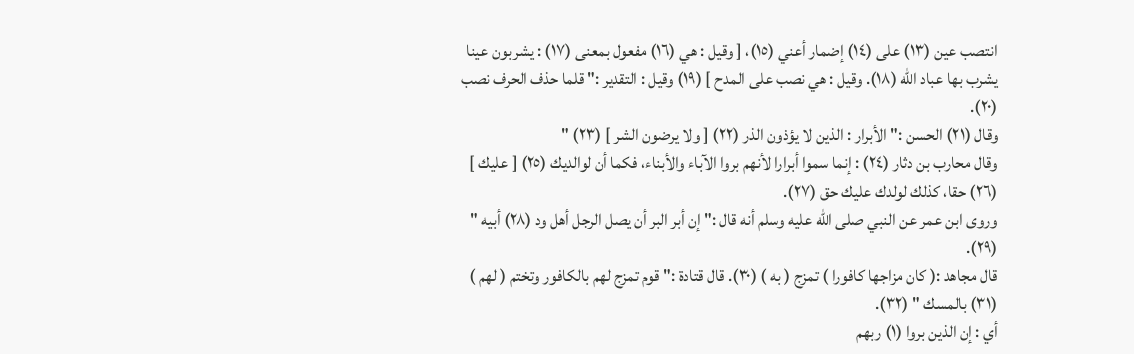انتصب عين (١٣) على (١٤) إضمار أعني (١٥)، [ وقيل : هي (١٦) مفعول بمعنى (١٧) : يشربون عينا يشرب بها عباد الله (١٨). وقيل : هي نصب على المدح ] (١٩) وقيل : التقدير :" قلما حذف الحرف نصب (٢٠).
وقال (٢١) الحسن :" الأبرار : الذين لا يؤذون الذر (٢٢) [ ولا يرضون الشر ] (٢٣) "
وقال محارب بن دثار (٢٤) : إنما سموا أبرارا لأنهم بروا الآباء والأبناء، فكما أن لوالديك (٢٥) [ عليك ] (٢٦) حقا، كذلك لولدك عليك حق (٢٧).
وروى ابن عمر عن النبي صلى الله عليه وسلم أنه قال :" إن أبر البر أن يصل الرجل أهل ود (٢٨) أبيه " (٢٩).
قال مجاهد :( كان مزاجها كافورا ) تمزج ( به ) (٣٠). قال قتادة :" قوم تمزج لهم بالكافور وتختم ( لهم ) (٣١) بالمسك " (٣٢).
أي : إن الذين بروا (١) ربهم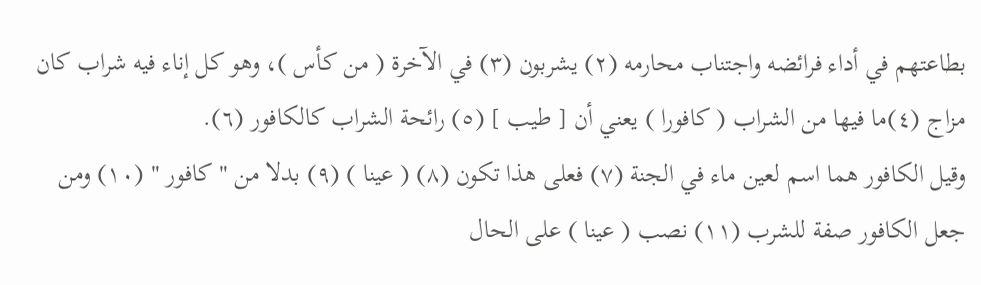بطاعتهم في أداء فرائضه واجتناب محارمه (٢) يشربون (٣) في الآخرة ( من كأس )، وهو كل إناء فيه شراب كان مزاج (٤)ما فيها من الشراب ( كافورا ) يعني أن [ طيب ] (٥) رائحة الشراب كالكافور (٦).
وقيل الكافور هما اسم لعين ماء في الجنة (٧) فعلى هذا تكون (٨) ( عينا ) (٩) بدلا من " كافور " (١٠) ومن جعل الكافور صفة للشرب (١١) نصب ( عينا ) على الحال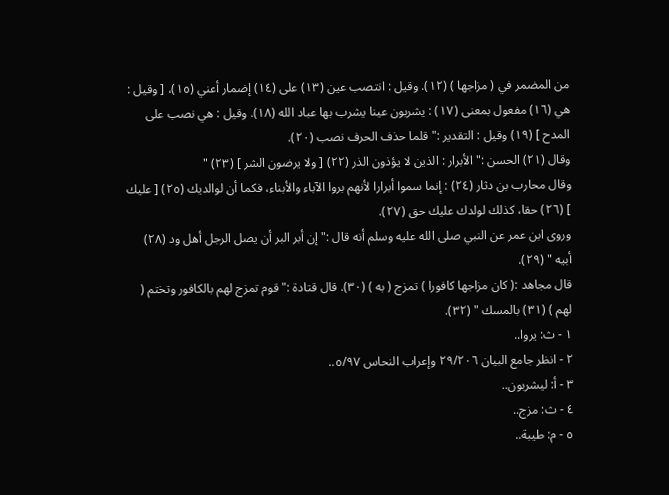من المضمر في ( مزاجها ) (١٢). وقيل : انتصب عين (١٣) على (١٤) إضمار أعني (١٥)، [ وقيل : هي (١٦) مفعول بمعنى (١٧) : يشربون عينا يشرب بها عباد الله (١٨). وقيل : هي نصب على المدح ] (١٩) وقيل : التقدير :" قلما حذف الحرف نصب (٢٠).
وقال (٢١) الحسن :" الأبرار : الذين لا يؤذون الذر (٢٢) [ ولا يرضون الشر ] (٢٣) "
وقال محارب بن دثار (٢٤) : إنما سموا أبرارا لأنهم بروا الآباء والأبناء، فكما أن لوالديك (٢٥) [ عليك ] (٢٦) حقا، كذلك لولدك عليك حق (٢٧).
وروى ابن عمر عن النبي صلى الله عليه وسلم أنه قال :" إن أبر البر أن يصل الرجل أهل ود (٢٨) أبيه " (٢٩).
قال مجاهد :( كان مزاجها كافورا ) تمزج ( به ) (٣٠). قال قتادة :" قوم تمزج لهم بالكافور وتختم ( لهم ) (٣١) بالمسك " (٣٢).
١ - ث: يروا..
٢ - انظر جامع البيان ٢٩/٢٠٦ وإعراب النحاس ٥/٩٧..
٣ - أ: ليشربون..
٤ - ث: مزج..
٥ - م: طيبة..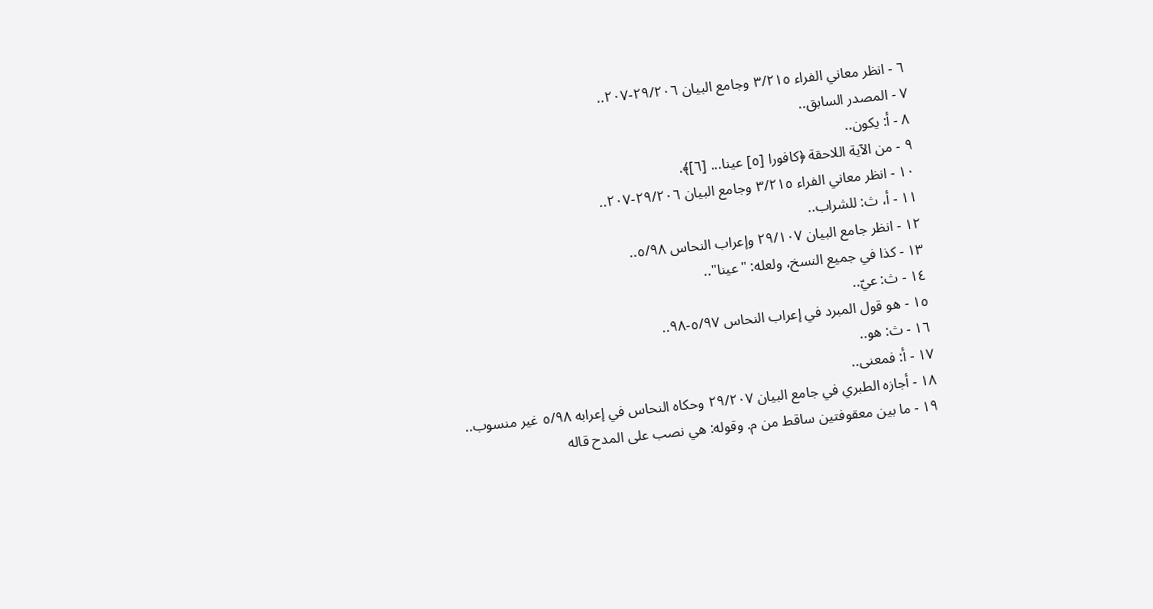٦ - انظر معاني الفراء ٣/٢١٥ وجامع البيان ٢٩/٢٠٦-٢٠٧..
٧ - المصدر السابق..
٨ - أ: يكون..
٩ - من الآية اللاحقة ﴿كافورا [٥] عينا... [٦]﴾.
١٠ - انظر معاني الفراء ٣/٢١٥ وجامع البيان ٢٩/٢٠٦-٢٠٧..
١١ - أ، ث: للشراب..
١٢ - انظر جامع البيان ٢٩/١٠٧ وإعراب النحاس ٥/٩٨..
١٣ - كذا في جميع النسخ، ولعله: "عينا"..
١٤ - ث: عيّ..
١٥ - هو قول المبرد في إعراب النحاس ٥/٩٧-٩٨..
١٦ - ث: هو..
١٧ - أ: فمعنى..
١٨ - أجازه الطبري في جامع البيان ٢٩/٢٠٧ وحكاه النحاس في إعرابه ٥/٩٨ غير منسوب..
١٩ - ما بين معقوفتين ساقط من م. وقوله: هي نصب على المدح قاله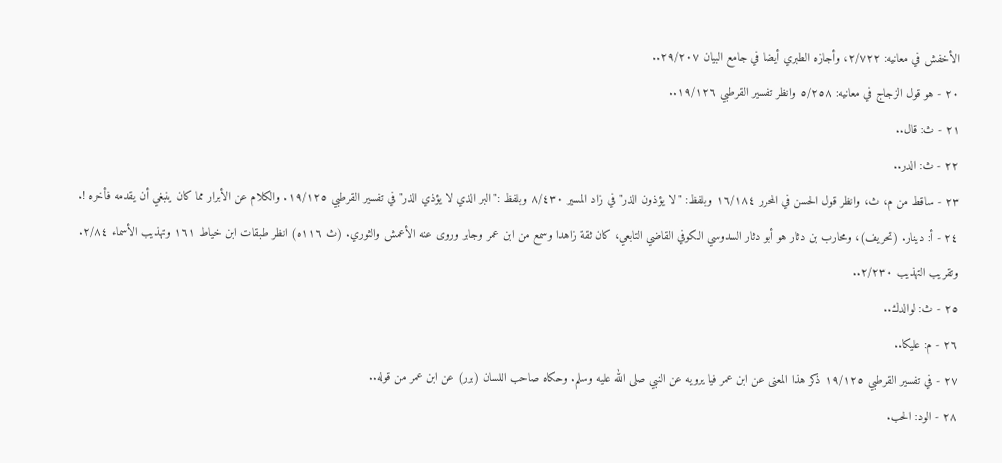الأخفش في معانيه: ٢/٧٢٢، وأجازه الطبري أيضا في جامع البيان ٢٩/٢٠٧..
٢٠ - هو قول الزجاج في معانيه: ٥/٢٥٨ وانظر تفسير القرطبي ١٩/١٢٦..
٢١ - ث: قال..
٢٢ - ث: الدر..
٢٣ - ساقط من م، ث، وانظر قول الحسن في المحرر ١٦/١٨٤ وبلفظ: "لا يؤذون الذر" في زاد المسير ٨/٤٣٠ وبلفظ :"البر الذي لا يؤذي الذر" في تفسير القرطبي ١٩/١٢٥. والكلام عن الأبرار مما كان ينبغي أن يقدمه فأخره !.
٢٤ - أ: دينار. (تحريف)، ومحارب بن دثار هو أبو دثار السدوسي الكوفي القاضي التابعي، كان ثقة زاهدا وسمع من ابن عمر وجابر وروى عنه الأعمش والثوري. (ث ١١٦ه) انظر طبقات ابن خياط ١٦١ وتهذيب الأسماء ٢/٨٤. وتقريب التهذيب ٢/٢٣٠..
٢٥ - ث: لوالدك..
٢٦ - م: عليكا..
٢٧ - في تفسير القرطبي ١٩/١٢٥ ذكر هذا المعنى عن ابن عمر فيا يرويه عن النبي صلى الله عليه وسلم. وحكاه صاحب اللسان (برر) عن ابن عمر من قوله..
٢٨ - الود: الحب.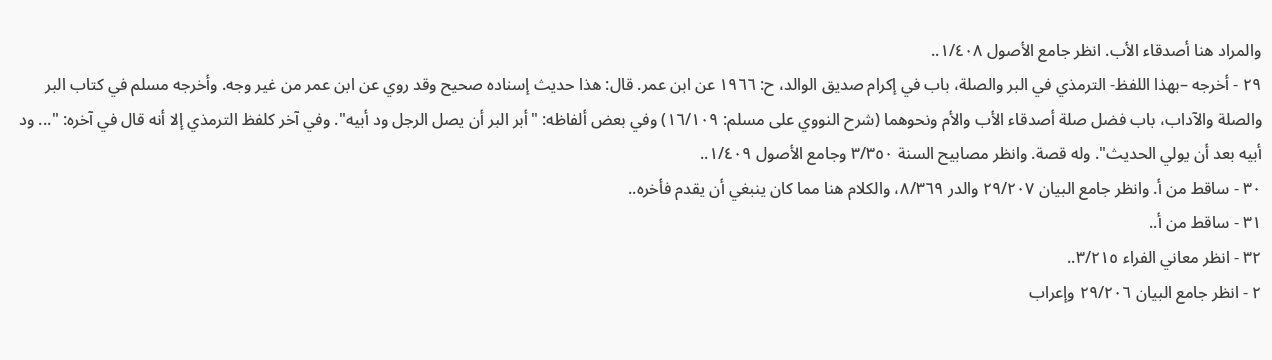والمراد هنا أصدقاء الأب. انظر جامع الأصول ١/٤٠٨..
٢٩ - أخرجه –بهذا اللفظ- الترمذي في البر والصلة، باب في إكرام صديق الوالد، ح: ١٩٦٦ عن ابن عمر. قال: هذا حديث إسناده صحيح وقد روي عن ابن عمر من غير وجه. وأخرجه مسلم في كتاب البر والصلة والآداب، باب فضل صلة أصدقاء الأب والأم ونحوهما (شرح النووي على مسلم: ١٦/١٠٩) وفي بعض ألفاظه: "أبر البر أن يصل الرجل ود أبيه". وفي آخر كلفظ الترمذي إلا أنه قال في آخره: "... ود أبيه بعد أن يولي الحديث". وله قصة. وانظر مصابيح السنة ٣/٣٥٠ وجامع الأصول ١/٤٠٩..
٣٠ - ساقط من أ. وانظر جامع البيان ٢٩/٢٠٧ والدر ٨/٣٦٩، والكلام هنا مما كان ينبغي أن يقدم فأخره..
٣١ - ساقط من أ..
٣٢ - انظر معاني الفراء ٣/٢١٥..
٢ - انظر جامع البيان ٢٩/٢٠٦ وإعراب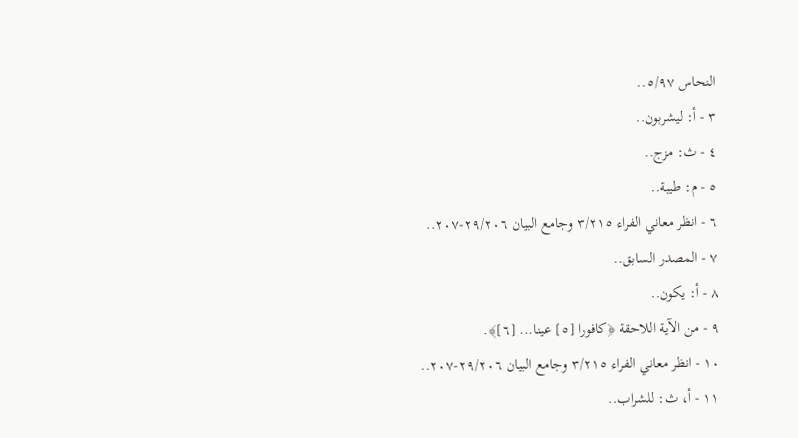النحاس ٥/٩٧..
٣ - أ: ليشربون..
٤ - ث: مزج..
٥ - م: طيبة..
٦ - انظر معاني الفراء ٣/٢١٥ وجامع البيان ٢٩/٢٠٦-٢٠٧..
٧ - المصدر السابق..
٨ - أ: يكون..
٩ - من الآية اللاحقة ﴿كافورا [٥] عينا... [٦]﴾.
١٠ - انظر معاني الفراء ٣/٢١٥ وجامع البيان ٢٩/٢٠٦-٢٠٧..
١١ - أ، ث: للشراب..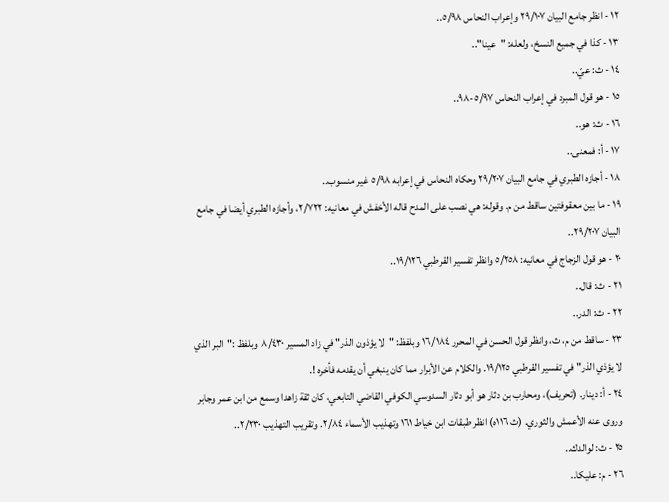١٢ - انظر جامع البيان ٢٩/١٠٧ وإعراب النحاس ٥/٩٨..
١٣ - كذا في جميع النسخ، ولعله: "عينا"..
١٤ - ث: عيّ..
١٥ - هو قول المبرد في إعراب النحاس ٥/٩٧-٩٨..
١٦ - ث: هو..
١٧ - أ: فمعنى..
١٨ - أجازه الطبري في جامع البيان ٢٩/٢٠٧ وحكاه النحاس في إعرابه ٥/٩٨ غير منسوب..
١٩ - ما بين معقوفتين ساقط من م. وقوله: هي نصب على المدح قاله الأخفش في معانيه: ٢/٧٢٢، وأجازه الطبري أيضا في جامع البيان ٢٩/٢٠٧..
٢٠ - هو قول الزجاج في معانيه: ٥/٢٥٨ وانظر تفسير القرطبي ١٩/١٢٦..
٢١ - ث: قال..
٢٢ - ث: الدر..
٢٣ - ساقط من م، ث، وانظر قول الحسن في المحرر ١٦/١٨٤ وبلفظ: "لا يؤذون الذر" في زاد المسير ٨/٤٣٠ وبلفظ :"البر الذي لا يؤذي الذر" في تفسير القرطبي ١٩/١٢٥. والكلام عن الأبرار مما كان ينبغي أن يقدمه فأخره !.
٢٤ - أ: دينار. (تحريف)، ومحارب بن دثار هو أبو دثار السدوسي الكوفي القاضي التابعي، كان ثقة زاهدا وسمع من ابن عمر وجابر وروى عنه الأعمش والثوري. (ث ١١٦ه) انظر طبقات ابن خياط ١٦١ وتهذيب الأسماء ٢/٨٤. وتقريب التهذيب ٢/٢٣٠..
٢٥ - ث: لوالدك..
٢٦ - م: عليكا..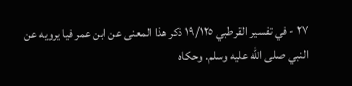٢٧ - في تفسير القرطبي ١٩/١٢٥ ذكر هذا المعنى عن ابن عمر فيا يرويه عن النبي صلى الله عليه وسلم. وحكاه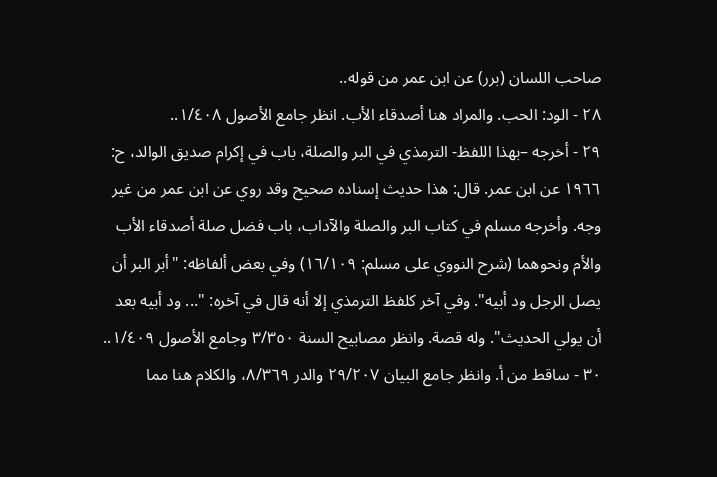صاحب اللسان (برر) عن ابن عمر من قوله..
٢٨ - الود: الحب. والمراد هنا أصدقاء الأب. انظر جامع الأصول ١/٤٠٨..
٢٩ - أخرجه –بهذا اللفظ- الترمذي في البر والصلة، باب في إكرام صديق الوالد، ح: ١٩٦٦ عن ابن عمر. قال: هذا حديث إسناده صحيح وقد روي عن ابن عمر من غير وجه. وأخرجه مسلم في كتاب البر والصلة والآداب، باب فضل صلة أصدقاء الأب والأم ونحوهما (شرح النووي على مسلم: ١٦/١٠٩) وفي بعض ألفاظه: "أبر البر أن يصل الرجل ود أبيه". وفي آخر كلفظ الترمذي إلا أنه قال في آخره: "... ود أبيه بعد أن يولي الحديث". وله قصة. وانظر مصابيح السنة ٣/٣٥٠ وجامع الأصول ١/٤٠٩..
٣٠ - ساقط من أ. وانظر جامع البيان ٢٩/٢٠٧ والدر ٨/٣٦٩، والكلام هنا مما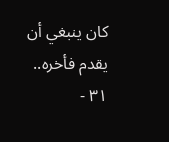كان ينبغي أن يقدم فأخره..
٣١ -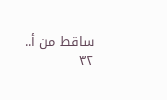ساقط من أ..
٣٢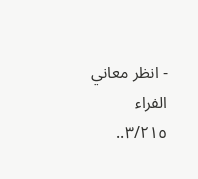- انظر معاني الفراء ٣/٢١٥..